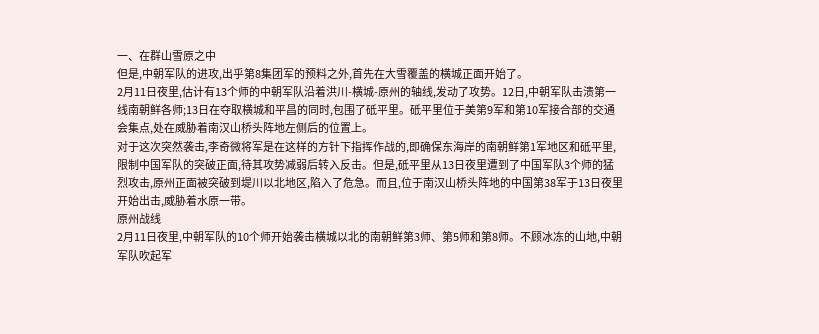一、在群山雪原之中
但是,中朝军队的进攻,出乎第8集团军的预料之外,首先在大雪覆盖的横城正面开始了。
2月11日夜里,估计有13个师的中朝军队沿着洪川-横城-原州的轴线,发动了攻势。12日,中朝军队击溃第一线南朝鲜各师;13日在夺取横城和平昌的同时,包围了砥平里。砥平里位于美第9军和第10军接合部的交通会集点,处在威胁着南汉山桥头阵地左侧后的位置上。
对于这次突然袭击,李奇微将军是在这样的方针下指挥作战的,即确保东海岸的南朝鲜第1军地区和砥平里,限制中国军队的突破正面,待其攻势减弱后转入反击。但是,砥平里从13日夜里遭到了中国军队3个师的猛烈攻击,原州正面被突破到堤川以北地区,陷入了危急。而且,位于南汉山桥头阵地的中国第38军于13日夜里开始出击,威胁着水原一带。
原州战线
2月11日夜里,中朝军队的10个师开始袭击横城以北的南朝鲜第3师、第5师和第8师。不顾冰冻的山地,中朝军队吹起军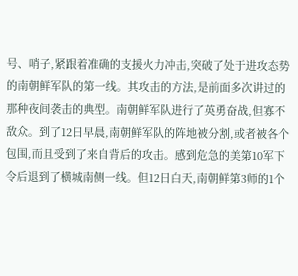号、哨子,紧跟着准确的支援火力冲击,突破了处于进攻态势的南朝鲜军队的第一线。其攻击的方法,是前面多次讲过的那种夜间袭击的典型。南朝鲜军队进行了英勇奋战,但寡不敌众。到了12日早晨,南朝鲜军队的阵地被分割,或者被各个包围,而且受到了来自背后的攻击。感到危急的美第10军下令后退到了横城南侧一线。但12日白天,南朝鲜第3师的1个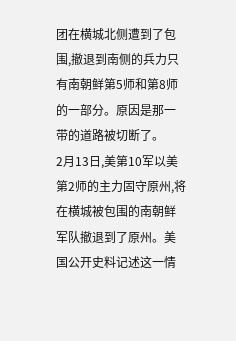团在横城北侧遭到了包围,撤退到南侧的兵力只有南朝鲜第5师和第8师的一部分。原因是那一带的道路被切断了。
2月13日,美第10军以美第2师的主力固守原州,将在横城被包围的南朝鲜军队撤退到了原州。美国公开史料记述这一情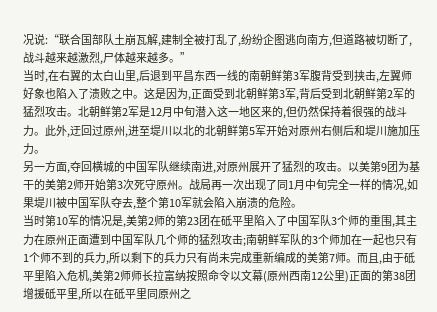况说:“联合国部队土崩瓦解,建制全被打乱了,纷纷企图逃向南方,但道路被切断了,战斗越来越激烈,尸体越来越多。”
当时,在右翼的太白山里,后退到平昌东西一线的南朝鲜第3军腹背受到挟击,左翼师好象也陷入了溃败之中。这是因为,正面受到北朝鲜第3军,背后受到北朝鲜第2军的猛烈攻击。北朝鲜第2军是12月中旬潜入这一地区来的,但仍然保持着很强的战斗力。此外,迂回过原州,进至堤川以北的北朝鲜第5军开始对原州右侧后和堤川施加压力。
另一方面,夺回横城的中国军队继续南进,对原州展开了猛烈的攻击。以美第9团为基干的美第2师开始第3次死守原州。战局再一次出现了同1月中旬完全一样的情况,如果堤川被中国军队夺去,整个第10军就会陷入崩溃的危险。
当时第10军的情况是,美第2师的第23团在砥平里陷入了中国军队3个师的重围,其主力在原州正面遭到中国军队几个师的猛烈攻击;南朝鲜军队的3个师加在一起也只有1个师不到的兵力,所以剩下的兵力只有尚未完成重新编成的美第7师。而且,由于砥平里陷入危机,美第2师师长拉富纳按照命令以文幕(原州西南12公里)正面的第38团增援砥平里,所以在砥平里同原州之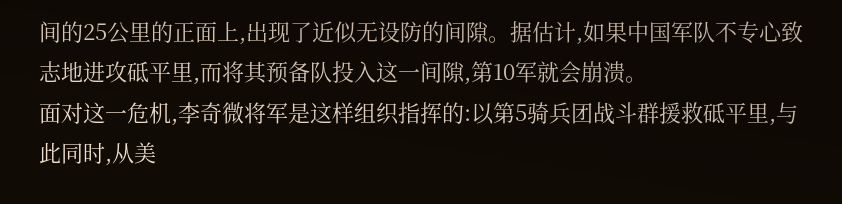间的25公里的正面上,出现了近似无设防的间隙。据估计,如果中国军队不专心致志地进攻砥平里,而将其预备队投入这一间隙,第10军就会崩溃。
面对这一危机,李奇微将军是这样组织指挥的:以第5骑兵团战斗群援救砥平里,与此同时,从美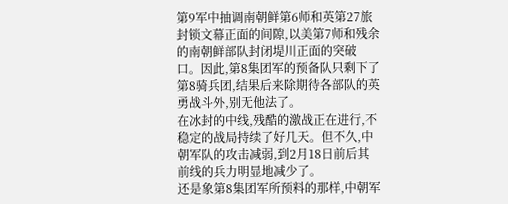第9军中抽调南朝鲜第6师和英第27旅封锁文幕正面的间隙,以美第7师和残余的南朝鲜部队封闭堤川正面的突破口。因此,第8集团军的预备队只剩下了第8骑兵团,结果后来除期待各部队的英勇战斗外,别无他法了。
在冰封的中线,残酷的激战正在进行,不稳定的战局持续了好几天。但不久,中朝军队的攻击减弱,到2月18日前后其前线的兵力明显地减少了。
还是象第8集团军所预料的那样,中朝军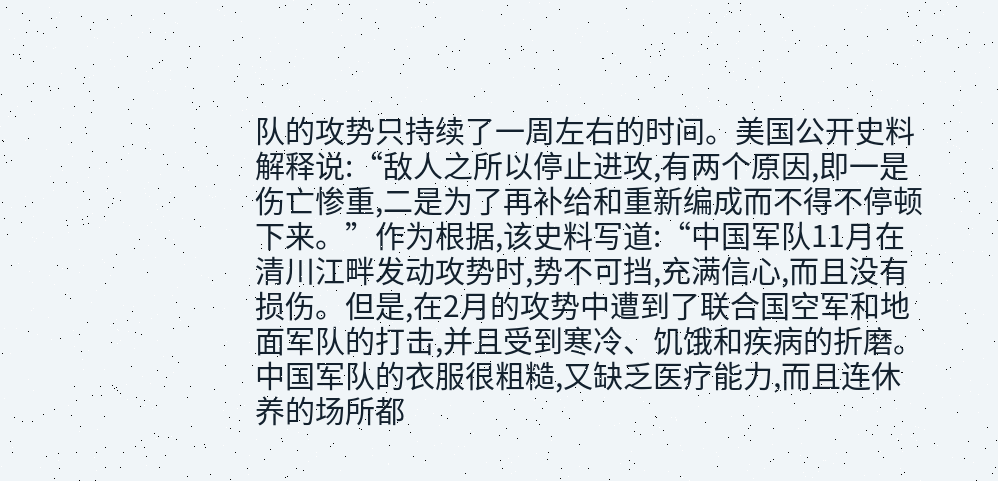队的攻势只持续了一周左右的时间。美国公开史料解释说:“敌人之所以停止进攻,有两个原因,即一是伤亡惨重,二是为了再补给和重新编成而不得不停顿下来。”作为根据,该史料写道:“中国军队11月在清川江畔发动攻势时,势不可挡,充满信心,而且没有损伤。但是,在2月的攻势中遭到了联合国空军和地面军队的打击,并且受到寒冷、饥饿和疾病的折磨。中国军队的衣服很粗糙,又缺乏医疗能力,而且连休养的场所都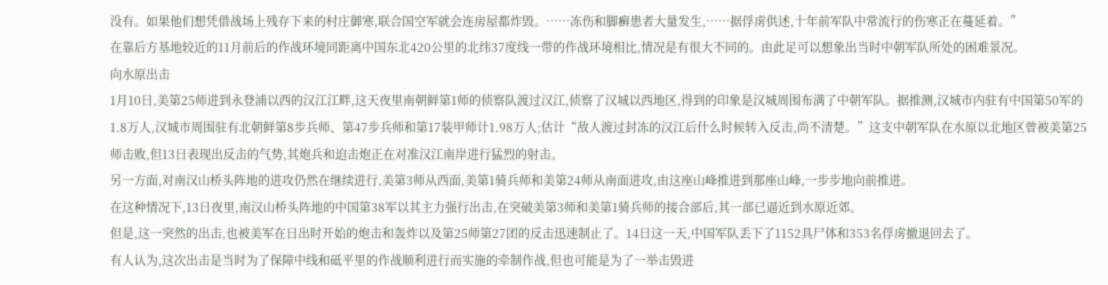没有。如果他们想凭借战场上残存下来的村庄御寒,联合国空军就会连房屋都炸毁。……冻伤和脚癣患者大量发生,……据俘虏供述,十年前军队中常流行的伤寒正在蔓延着。”
在靠后方基地较近的11月前后的作战环境同距离中国东北420公里的北纬37度线一带的作战环境相比,情况是有很大不同的。由此足可以想象出当时中朝军队所处的困难景况。
向水原出击
1月10日,美第25师进到永登浦以西的汉江江畔,这天夜里南朝鲜第1师的侦察队渡过汉江,侦察了汉城以西地区,得到的印象是汉城周围布满了中朝军队。据推测,汉城市内驻有中国第50军的1.8万人,汉城市周围驻有北朝鲜第8步兵师、第47步兵师和第17装甲师计1.98万人;估计“敌人渡过封冻的汉江后什么时候转入反击,尚不清楚。”这支中朝军队在水原以北地区曾被美第25师击败,但13日表现出反击的气势,其炮兵和迫击炮正在对准汉江南岸进行猛烈的射击。
另一方面,对南汉山桥头阵地的进攻仍然在继续进行,美第3师从西面,美第1骑兵师和美第24师从南面进攻,由这座山峰推进到那座山峰,一步步地向前推进。
在这种情况下,13日夜里,南汉山桥头阵地的中国第38军以其主力强行出击,在突破美第3师和美第1骑兵师的接合部后,其一部已逼近到水原近郊。
但是,这一突然的出击,也被美军在日出时开始的炮击和轰炸以及第25师第27团的反击迅速制止了。14日这一天,中国军队丢下了1152具尸体和353名俘虏撤退回去了。
有人认为,这次出击是当时为了保障中线和砥平里的作战顺利进行而实施的牵制作战,但也可能是为了一举击毁进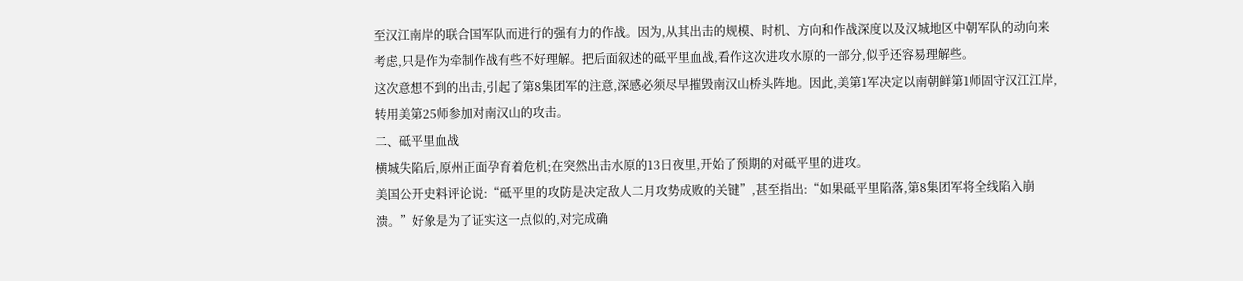至汉江南岸的联合国军队而进行的强有力的作战。因为,从其出击的规模、时机、方向和作战深度以及汉城地区中朝军队的动向来考虑,只是作为牵制作战有些不好理解。把后面叙述的砥平里血战,看作这次进攻水原的一部分,似乎还容易理解些。
这次意想不到的出击,引起了第8集团军的注意,深感必须尽早摧毁南汉山桥头阵地。因此,美第1军决定以南朝鲜第1师固守汉江江岸,转用美第25师参加对南汉山的攻击。
二、砥平里血战
横城失陷后,原州正面孕育着危机;在突然出击水原的13日夜里,开始了预期的对砥平里的进攻。
美国公开史料评论说:“砥平里的攻防是决定敌人二月攻势成败的关键”,甚至指出:“如果砥平里陷落,第8集团军将全线陷入崩溃。”好象是为了证实这一点似的,对完成确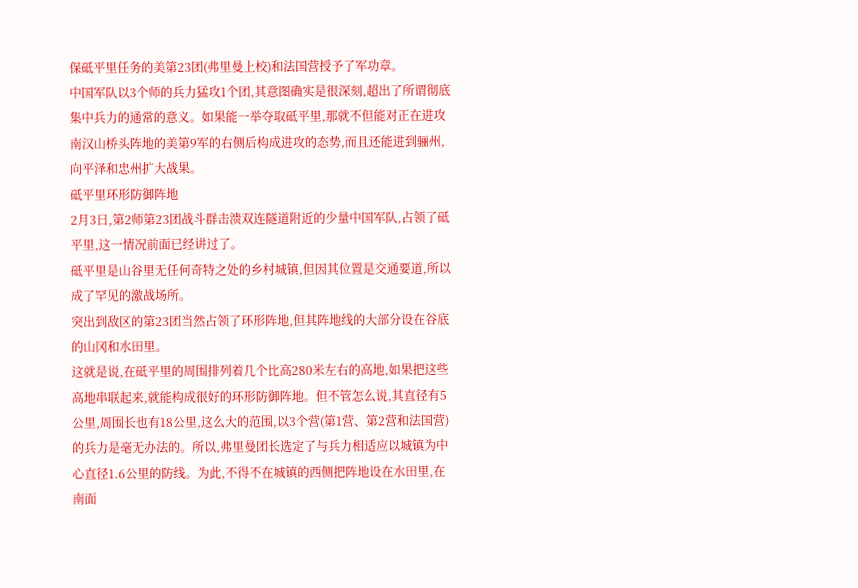保砥平里任务的美第23团(弗里曼上校)和法国营授予了军功章。
中国军队以3个师的兵力猛攻1个团,其意图确实是很深刻,超出了所谓彻底集中兵力的通常的意义。如果能一举夺取砥平里,那就不但能对正在进攻南汉山桥头阵地的美第9军的右侧后构成进攻的态势,而且还能进到骊州,向平泽和忠州扩大战果。
砥平里环形防御阵地
2月3日,第2师第23团战斗群击溃双连隧道附近的少量中国军队,占领了砥平里,这一情况前面已经讲过了。
砥平里是山谷里无任何奇特之处的乡村城镇,但因其位置是交通要道,所以成了罕见的激战场所。
突出到敌区的第23团当然占领了环形阵地,但其阵地线的大部分设在谷底的山冈和水田里。
这就是说,在砥平里的周围排列着几个比高280米左右的高地,如果把这些高地串联起来,就能构成很好的环形防御阵地。但不管怎么说,其直径有5公里,周围长也有18公里,这么大的范围,以3个营(第1营、第2营和法国营)的兵力是毫无办法的。所以,弗里曼团长选定了与兵力相适应以城镇为中心直径1.6公里的防线。为此,不得不在城镇的西侧把阵地设在水田里,在南面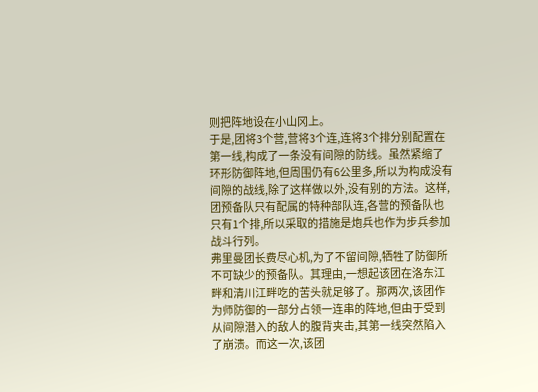则把阵地设在小山冈上。
于是,团将3个营,营将3个连,连将3个排分别配置在第一线,构成了一条没有间隙的防线。虽然紧缩了环形防御阵地,但周围仍有6公里多,所以为构成没有间隙的战线,除了这样做以外,没有别的方法。这样,团预备队只有配属的特种部队连,各营的预备队也只有1个排,所以采取的措施是炮兵也作为步兵参加战斗行列。
弗里曼团长费尽心机,为了不留间隙,牺牲了防御所不可缺少的预备队。其理由,一想起该团在洛东江畔和清川江畔吃的苦头就足够了。那两次,该团作为师防御的一部分占领一连串的阵地,但由于受到从间隙潜入的敌人的腹背夹击,其第一线突然陷入了崩溃。而这一次,该团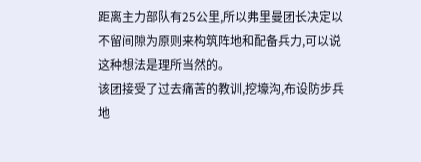距离主力部队有25公里,所以弗里曼团长决定以不留间隙为原则来构筑阵地和配备兵力,可以说这种想法是理所当然的。
该团接受了过去痛苦的教训,挖壕沟,布设防步兵地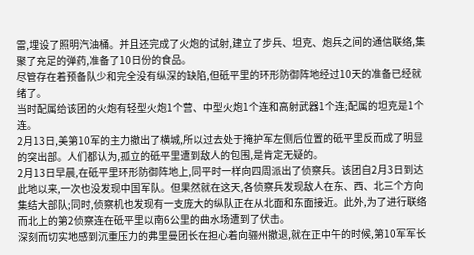雷,埋设了照明汽油桶。并且还完成了火炮的试射,建立了步兵、坦克、炮兵之间的通信联络,集聚了充足的弹药,准备了10日份的食品。
尽管存在着预备队少和完全没有纵深的缺陷,但砥平里的环形防御阵地经过10天的准备已经就绪了。
当时配属给该团的火炮有轻型火炮1个营、中型火炮1个连和高射武器1个连;配属的坦克是1个连。
2月13日,美第10军的主力撤出了横城,所以过去处于掩护军左侧后位置的砥平里反而成了明显的突出部。人们都认为,孤立的砥平里遭到敌人的包围,是肯定无疑的。
2月13日早晨,在砥平里环形防御阵地上,同平时一样向四周派出了侦察兵。该团自2月3日到达此地以来,一次也没发现中国军队。但果然就在这天,各侦察兵发现敌人在东、西、北三个方向集结大部队;同时,侦察机也发现有一支庞大的纵队正在从北面和东面接近。此外,为了进行联络而北上的第2侦察连在砥平里以南6公里的曲水场遭到了伏击。
深刻而切实地感到沉重压力的弗里曼团长在担心着向骊州撤退,就在正中午的时候,第10军军长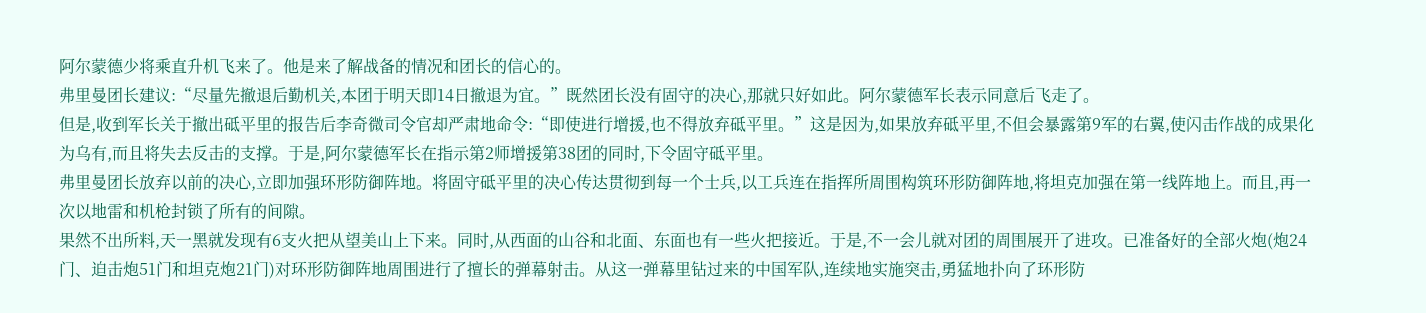阿尔蒙德少将乘直升机飞来了。他是来了解战备的情况和团长的信心的。
弗里曼团长建议:“尽量先撤退后勤机关,本团于明天即14日撤退为宜。”既然团长没有固守的决心,那就只好如此。阿尔蒙德军长表示同意后飞走了。
但是,收到军长关于撤出砥平里的报告后李奇微司令官却严肃地命令:“即使进行增援,也不得放弃砥平里。”这是因为,如果放弃砥平里,不但会暴露第9军的右翼,使闪击作战的成果化为乌有,而且将失去反击的支撑。于是,阿尔蒙德军长在指示第2师增援第38团的同时,下令固守砥平里。
弗里曼团长放弃以前的决心,立即加强环形防御阵地。将固守砥平里的决心传达贯彻到每一个士兵,以工兵连在指挥所周围构筑环形防御阵地,将坦克加强在第一线阵地上。而且,再一次以地雷和机枪封锁了所有的间隙。
果然不出所料,天一黑就发现有6支火把从望美山上下来。同时,从西面的山谷和北面、东面也有一些火把接近。于是,不一会儿就对团的周围展开了进攻。已准备好的全部火炮(炮24门、迫击炮51门和坦克炮21门)对环形防御阵地周围进行了擅长的弹幕射击。从这一弹幕里钻过来的中国军队,连续地实施突击,勇猛地扑向了环形防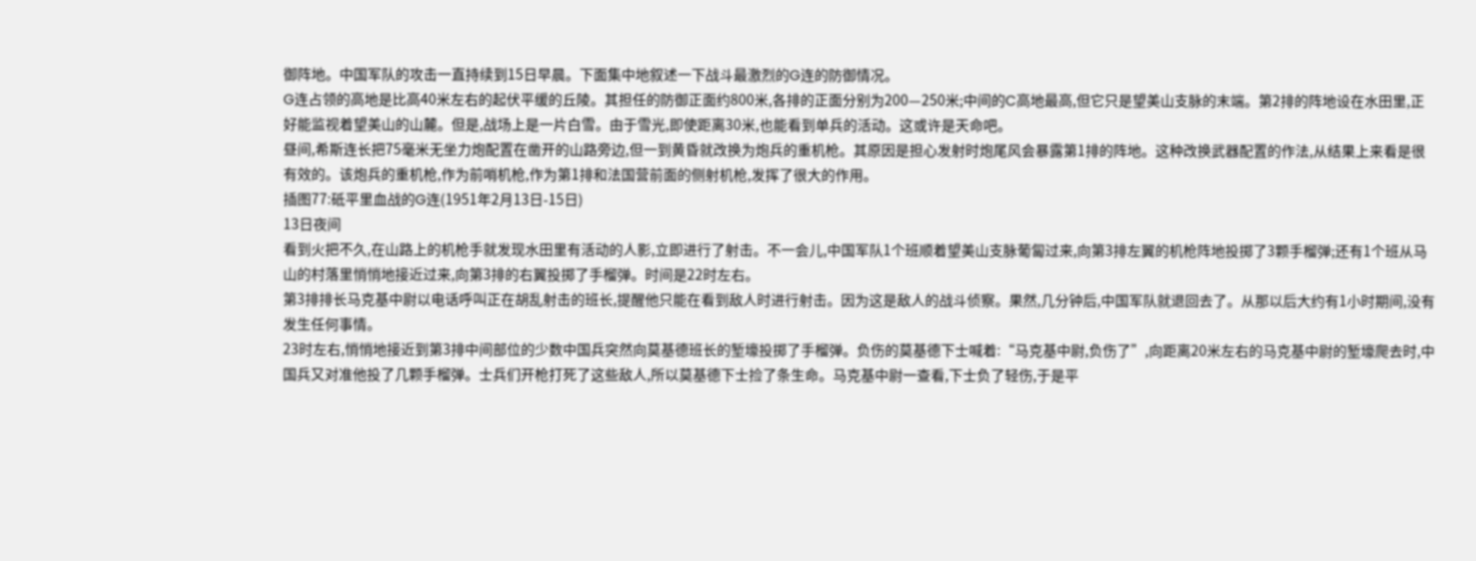御阵地。中国军队的攻击一直持续到15日早晨。下面集中地叙述一下战斗最激烈的G连的防御情况。
G连占领的高地是比高40米左右的起伏平缓的丘陵。其担任的防御正面约800米,各排的正面分别为200—250米;中间的C高地最高,但它只是望美山支脉的末端。第2排的阵地设在水田里,正好能监视着望美山的山麓。但是,战场上是一片白雪。由于雪光,即使距离30米,也能看到单兵的活动。这或许是天命吧。
昼间,希斯连长把75毫米无坐力炮配置在凿开的山路旁边,但一到黄昏就改换为炮兵的重机枪。其原因是担心发射时炮尾风会暴露第1排的阵地。这种改换武器配置的作法,从结果上来看是很有效的。该炮兵的重机枪,作为前哨机枪,作为第1排和法国营前面的侧射机枪,发挥了很大的作用。
插图77:砥平里血战的G连(1951年2月13日-15日)
13日夜间
看到火把不久,在山路上的机枪手就发现水田里有活动的人影,立即进行了射击。不一会儿,中国军队1个班顺着望美山支脉葡匐过来,向第3排左翼的机枪阵地投掷了3颗手榴弹;还有1个班从马山的村落里悄悄地接近过来,向第3排的右翼投掷了手榴弹。时间是22时左右。
第3排排长马克基中尉以电话呼叫正在胡乱射击的班长,提醒他只能在看到敌人时进行射击。因为这是敌人的战斗侦察。果然,几分钟后,中国军队就退回去了。从那以后大约有1小时期间,没有发生任何事情。
23时左右,悄悄地接近到第3排中间部位的少数中国兵突然向莫基德班长的堑壕投掷了手榴弹。负伤的莫基德下士喊着:“马克基中尉,负伤了”,向距离20米左右的马克基中尉的堑壕爬去时,中国兵又对准他投了几颗手榴弹。士兵们开枪打死了这些敌人,所以莫基德下士捡了条生命。马克基中尉一查看,下士负了轻伤,于是平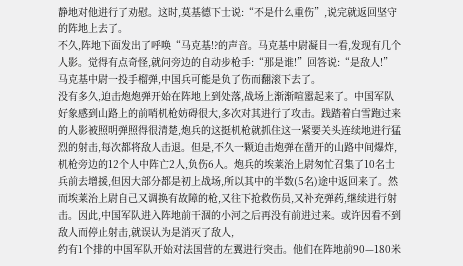静地对他进行了劝慰。这时,莫基德下士说:“不是什么重伤”,说完就返回坚守的阵地上去了。
不久,阵地下面发出了呼唤“马克基!?的声音。马克基中尉凝目一看,发现有几个人影。觉得有点奇怪,就问旁边的自动步枪手:“那是谁!”回答说:“是敌人!”马克基中尉一投手榴弹,中国兵可能是负了伤而翻滚下去了。
没有多久,迫击炮炮弹开始在阵地上到处落,战场上渐渐喧嚣起来了。中国军队好象感到山路上的前哨机枪妨碍很大,多次对其进行了攻击。践踏着白雪跑过来的人影被照明弹照得很清楚,炮兵的这挺机枪就抓住这一紧要关头连续地进行猛烈的射击,每次都将敌人击退。但是,不久一颗迫击炮弹在凿开的山路中间爆炸,机枪旁边的12个人中阵亡2人,负伤6人。炮兵的埃莱治上尉匆忙召集了10名士兵前去增援,但因大部分都是初上战场,所以其中的半数(5名)途中返回来了。然而埃莱治上尉自己又调换有故障的枪,又往下抢救伤员,又补充弹药,继续进行射击。因此,中国军队进入阵地前干涸的小河之后再没有前进过来。或许因看不到敌人而停止射击,就误认为是消灭了敌人,
约有1个排的中国军队开始对法国营的左翼进行突击。他们在阵地前90—180米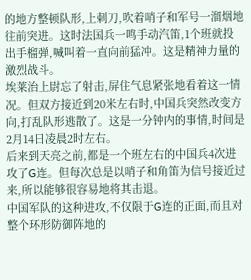的地方整顿队形,上刺刀,吹着哨子和军号一溜烟地往前突进。这时法国兵一鸣手动汽笛,1个班就投出手榴弹,喊叫着一直向前猛冲。这是精神力量的激烈战斗。
埃莱治上尉忘了射击,屏住气息紧张地看着这一情况。但双方接近到20米左右时,中国兵突然改变方向,打乱队形逃散了。这是一分钟内的事情,时间是2月14日凌晨2时左右。
后来到天亮之前,都是一个班左右的中国兵4次进攻了G连。但每次总是以哨子和角笛为信号接近过来,所以能够很容易地将其击退。
中国军队的这种进攻,不仅限于G连的正面,而且对整个环形防御阵地的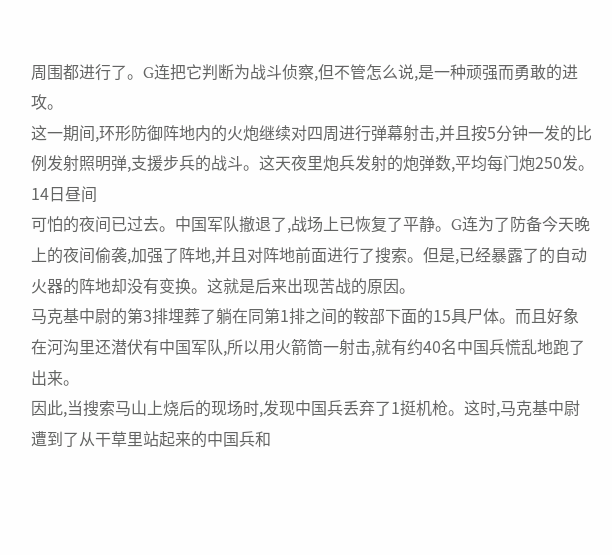周围都进行了。G连把它判断为战斗侦察,但不管怎么说,是一种顽强而勇敢的进攻。
这一期间,环形防御阵地内的火炮继续对四周进行弹幕射击,并且按5分钟一发的比例发射照明弹,支援步兵的战斗。这天夜里炮兵发射的炮弹数,平均每门炮250发。
14日昼间
可怕的夜间已过去。中国军队撤退了,战场上已恢复了平静。G连为了防备今天晚上的夜间偷袭,加强了阵地,并且对阵地前面进行了搜索。但是,已经暴露了的自动火器的阵地却没有变换。这就是后来出现苦战的原因。
马克基中尉的第3排埋葬了躺在同第1排之间的鞍部下面的15具尸体。而且好象在河沟里还潜伏有中国军队,所以用火箭筒一射击,就有约40名中国兵慌乱地跑了出来。
因此,当搜索马山上烧后的现场时,发现中国兵丢弃了1挺机枪。这时,马克基中尉遭到了从干草里站起来的中国兵和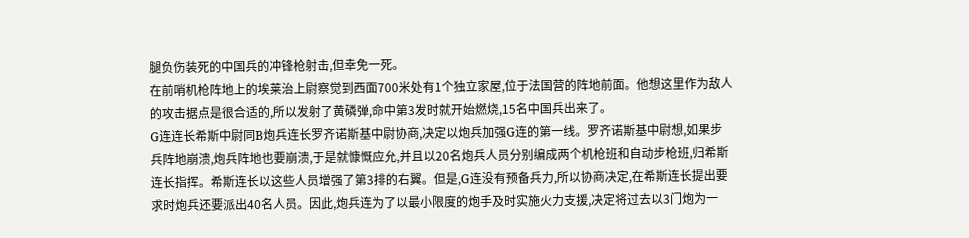腿负伤装死的中国兵的冲锋枪射击,但幸免一死。
在前哨机枪阵地上的埃莱治上尉察觉到西面700米处有1个独立家屋,位于法国营的阵地前面。他想这里作为敌人的攻击据点是很合适的,所以发射了黄磷弹,命中第3发时就开始燃烧,15名中国兵出来了。
G连连长希斯中尉同B炮兵连长罗齐诺斯基中尉协商,决定以炮兵加强G连的第一线。罗齐诺斯基中尉想,如果步兵阵地崩溃,炮兵阵地也要崩溃,于是就慷慨应允,并且以20名炮兵人员分别编成两个机枪班和自动步枪班,归希斯连长指挥。希斯连长以这些人员增强了第3排的右翼。但是,G连没有预备兵力,所以协商决定,在希斯连长提出要求时炮兵还要派出40名人员。因此,炮兵连为了以最小限度的炮手及时实施火力支援,决定将过去以3门炮为一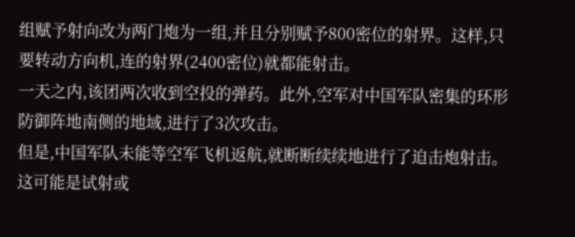组赋予射向改为两门炮为一组,并且分别赋予800密位的射界。这样,只要转动方向机,连的射界(2400密位)就都能射击。
一天之内,该团两次收到空投的弹药。此外,空军对中国军队密集的环形防御阵地南侧的地域,进行了3次攻击。
但是,中国军队未能等空军飞机返航,就断断续续地进行了迫击炮射击。这可能是试射或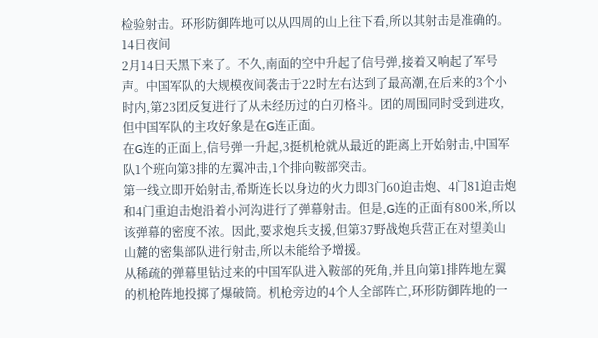检验射击。环形防御阵地可以从四周的山上往下看,所以其射击是准确的。
14日夜间
2月14日天黑下来了。不久,南面的空中升起了信号弹,接着又响起了军号声。中国军队的大规模夜间袭击于22时左右达到了最高潮,在后来的3个小时内,第23团反复进行了从未经历过的白刃格斗。团的周围同时受到进攻,但中国军队的主攻好象是在G连正面。
在G连的正面上,信号弹一升起,3挺机枪就从最近的距离上开始射击,中国军队1个班向第3排的左翼冲击,1个排向鞍部突击。
第一线立即开始射击,希斯连长以身边的火力即3门60迫击炮、4门81迫击炮和4门重迫击炮沿着小河沟进行了弹幕射击。但是,G连的正面有800米,所以该弹幕的密度不浓。因此,要求炮兵支援,但第37野战炮兵营正在对望美山山麓的密集部队进行射击,所以未能给予增援。
从稀疏的弹幕里钻过来的中国军队进入鞍部的死角,并且向第1排阵地左翼的机枪阵地投掷了爆破筒。机枪旁边的4个人全部阵亡,环形防御阵地的一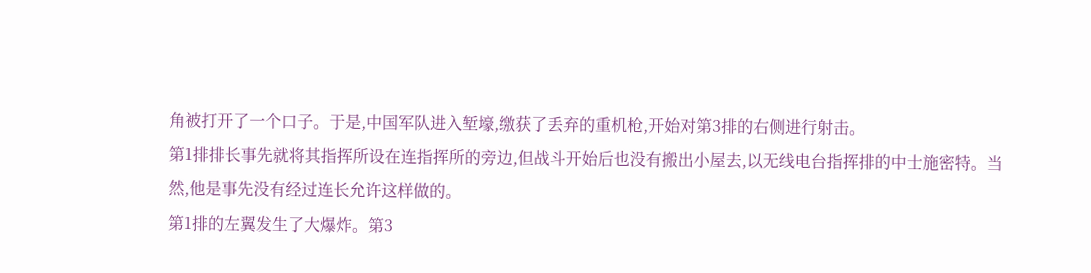角被打开了一个口子。于是,中国军队进入堑壕,缴获了丢弃的重机枪,开始对第3排的右侧进行射击。
第1排排长事先就将其指挥所设在连指挥所的旁边,但战斗开始后也没有搬出小屋去,以无线电台指挥排的中士施密特。当然,他是事先没有经过连长允许这样做的。
第1排的左翼发生了大爆炸。第3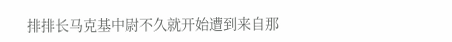排排长马克基中尉不久就开始遭到来自那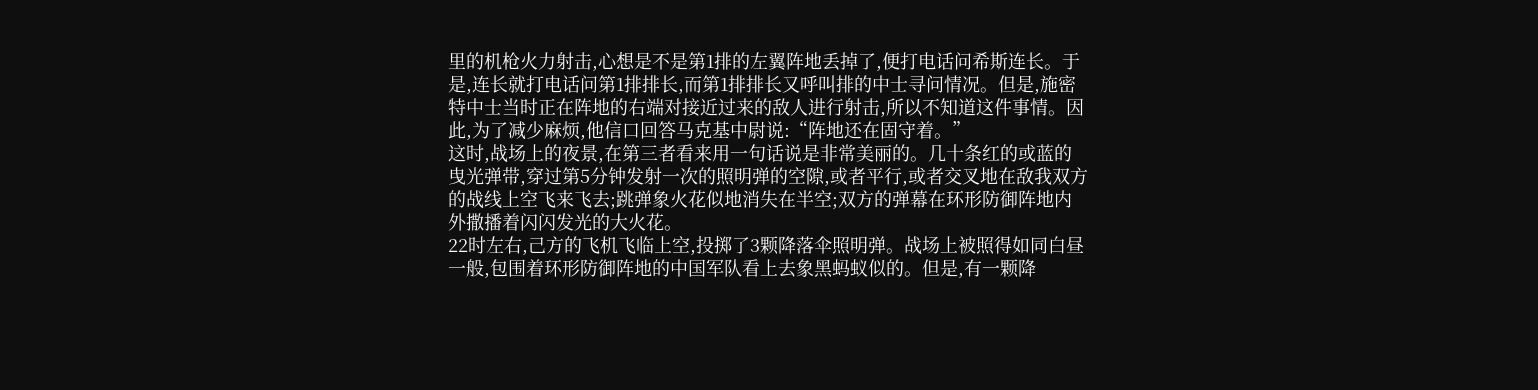里的机枪火力射击,心想是不是第1排的左翼阵地丢掉了,便打电话问希斯连长。于是,连长就打电话问第1排排长,而第1排排长又呼叫排的中士寻问情况。但是,施密特中士当时正在阵地的右端对接近过来的敌人进行射击,所以不知道这件事情。因此,为了减少麻烦,他信口回答马克基中尉说:“阵地还在固守着。”
这时,战场上的夜景,在第三者看来用一句话说是非常美丽的。几十条红的或蓝的曳光弹带,穿过第5分钟发射一次的照明弹的空隙,或者平行,或者交叉地在敌我双方的战线上空飞来飞去;跳弹象火花似地消失在半空;双方的弹幕在环形防御阵地内外撒播着闪闪发光的大火花。
22时左右,己方的飞机飞临上空,投掷了3颗降落伞照明弹。战场上被照得如同白昼一般,包围着环形防御阵地的中国军队看上去象黑蚂蚁似的。但是,有一颗降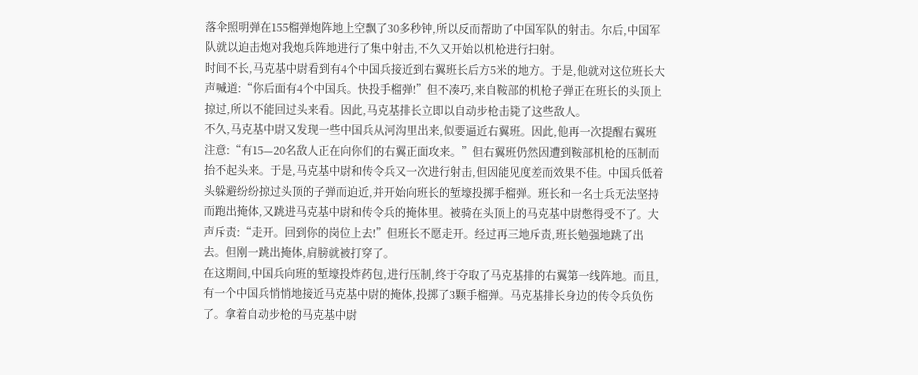落伞照明弹在155榴弹炮阵地上空飘了30多秒钟,所以反而帮助了中国军队的射击。尔后,中国军队就以迫击炮对我炮兵阵地进行了集中射击,不久又开始以机枪进行扫射。
时间不长,马克基中尉看到有4个中国兵接近到右翼班长后方5米的地方。于是,他就对这位班长大声喊道:“你后面有4个中国兵。快投手榴弹!”但不凑巧,来自鞍部的机枪子弹正在班长的头顶上掠过,所以不能回过头来看。因此,马克基排长立即以自动步枪击毙了这些敌人。
不久,马克基中尉又发现一些中国兵从河沟里出来,似要逼近右翼班。因此,他再一次提醒右翼班注意:“有15—20名敌人正在向你们的右翼正面攻来。”但右翼班仍然因遭到鞍部机枪的压制而抬不起头来。于是,马克基中尉和传令兵又一次进行射击,但因能见度差而效果不佳。中国兵低着头躲避纷纷掠过头顶的子弹而迫近,并开始向班长的堑壕投掷手榴弹。班长和一名士兵无法坚持而跑出掩体,又跳进马克基中尉和传令兵的掩体里。被骑在头顶上的马克基中尉憋得受不了。大声斥责:“走开。回到你的岗位上去!”但班长不愿走开。经过再三地斥责,班长勉强地跳了出去。但刚一跳出掩体,肩膀就被打穿了。
在这期间,中国兵向班的堑壕投炸药包,进行压制,终于夺取了马克基排的右翼第一线阵地。而且,有一个中国兵悄悄地接近马克基中尉的掩体,投掷了3颗手榴弹。马克基排长身边的传令兵负伤了。拿着自动步枪的马克基中尉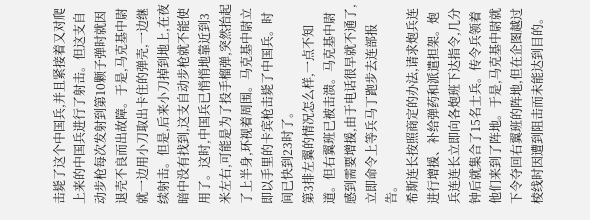击毙了这个中国兵,并且紧接着又对爬上来的中国兵进行了射击。但这支自动步枪每次发射到第10颗子弹时就因退壳不良而出故障。于是,马克基中尉就一边用小刀取出卡住的弹壳,一边继续射击。但是,后来小刀掉到地上,在夜暗中没有找到,这支自动步枪就不能使用了。这时,中国兵已悄悄地靠近到3米左右,可能是为了投手榴弹,突然抬起了上半身,环视着周围。马克基中尉立即以手里的卡宾枪击毙了中国兵。时间已快到23时了。
第3排左翼的情况怎么样,一点不知道。但右翼班已被击溃。马克基中尉感到需要增援,由于电话很早就不通了,立即命令上等兵马丁跑步去连部报告。
希斯连长按照商定的办法,请求炮兵连进行增援、补给弹药和派遣担架。炮兵连连长立即向各炮班下达指令,几分钟后就集合了15名士兵。传令兵领着他们来到了阵地。于是,马克基中尉就下令夺回右翼班的阵地,但在企图越过棱线时因遭到阻击而未能达到目的。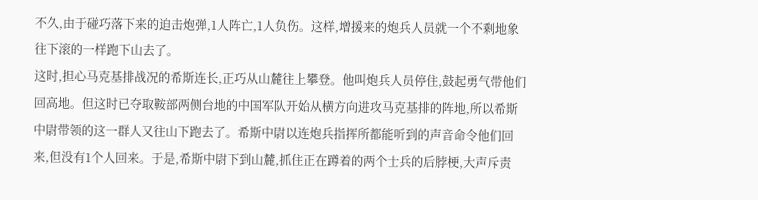不久,由于碰巧落下来的迫击炮弹,1人阵亡,1人负伤。这样,增援来的炮兵人员就一个不剩地象往下滚的一样跑下山去了。
这时,担心马克基排战况的希斯连长,正巧从山麓往上攀登。他叫炮兵人员停住,鼓起勇气带他们回高地。但这时已夺取鞍部两侧台地的中国军队开始从横方向进攻马克基排的阵地,所以希斯中尉带领的这一群人又往山下跑去了。希斯中尉以连炮兵指挥所都能听到的声音命令他们回来,但没有1个人回来。于是,希斯中尉下到山麓,抓住正在蹲着的两个士兵的后脖梗,大声斥责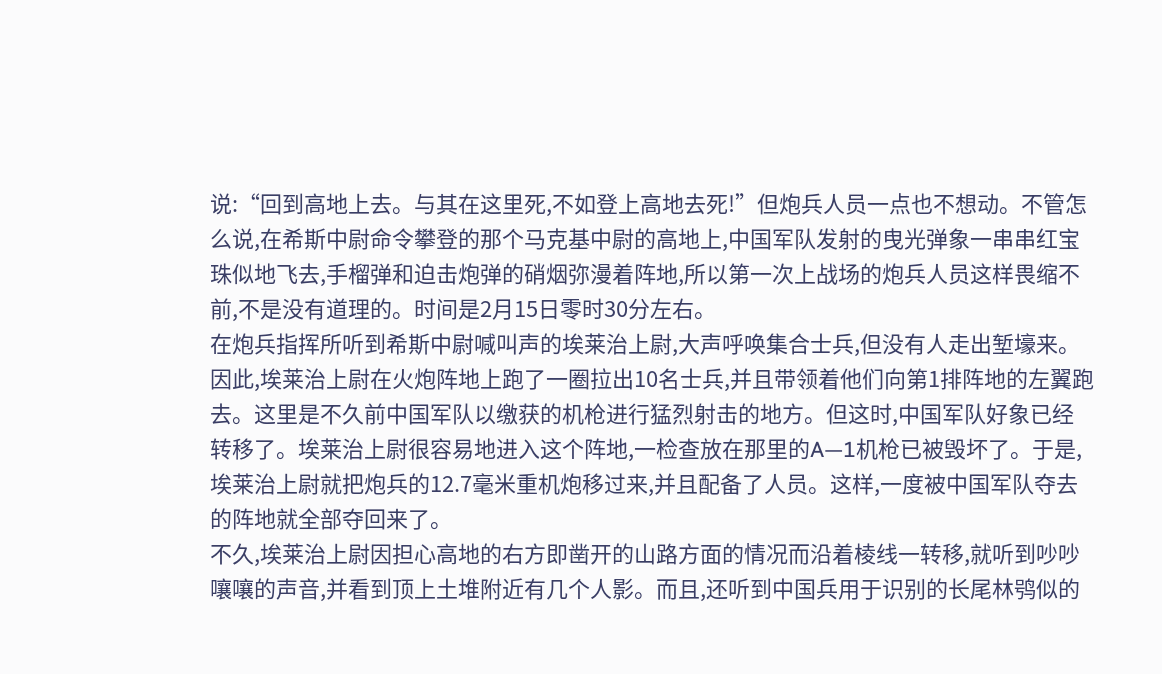说:“回到高地上去。与其在这里死,不如登上高地去死!”但炮兵人员一点也不想动。不管怎么说,在希斯中尉命令攀登的那个马克基中尉的高地上,中国军队发射的曳光弹象一串串红宝珠似地飞去,手榴弹和迫击炮弹的硝烟弥漫着阵地,所以第一次上战场的炮兵人员这样畏缩不前,不是没有道理的。时间是2月15日零时30分左右。
在炮兵指挥所听到希斯中尉喊叫声的埃莱治上尉,大声呼唤集合士兵,但没有人走出堑壕来。因此,埃莱治上尉在火炮阵地上跑了一圈拉出10名士兵,并且带领着他们向第1排阵地的左翼跑去。这里是不久前中国军队以缴获的机枪进行猛烈射击的地方。但这时,中国军队好象已经转移了。埃莱治上尉很容易地进入这个阵地,一检查放在那里的A—1机枪已被毁坏了。于是,埃莱治上尉就把炮兵的12.7毫米重机炮移过来,并且配备了人员。这样,一度被中国军队夺去的阵地就全部夺回来了。
不久,埃莱治上尉因担心高地的右方即凿开的山路方面的情况而沿着棱线一转移,就听到吵吵嚷嚷的声音,并看到顶上土堆附近有几个人影。而且,还听到中国兵用于识别的长尾林鸮似的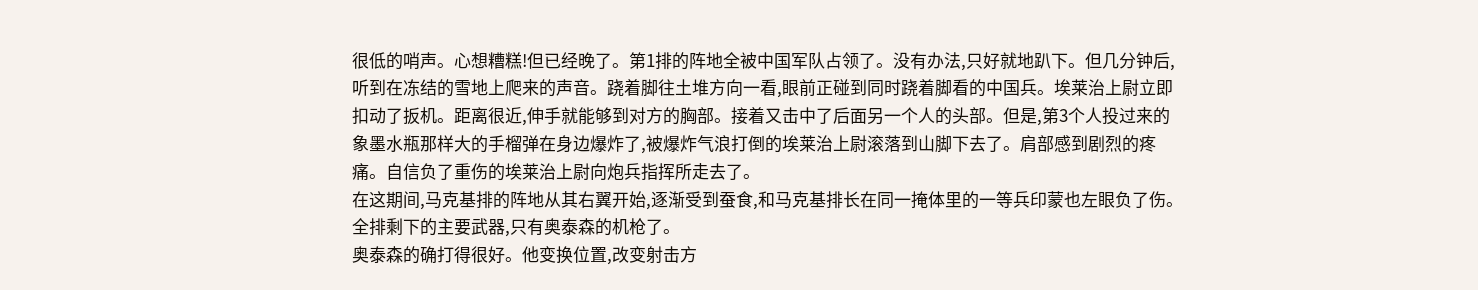很低的哨声。心想糟糕!但已经晚了。第1排的阵地全被中国军队占领了。没有办法,只好就地趴下。但几分钟后,听到在冻结的雪地上爬来的声音。跷着脚往土堆方向一看,眼前正碰到同时跷着脚看的中国兵。埃莱治上尉立即扣动了扳机。距离很近,伸手就能够到对方的胸部。接着又击中了后面另一个人的头部。但是,第3个人投过来的象墨水瓶那样大的手榴弹在身边爆炸了,被爆炸气浪打倒的埃莱治上尉滚落到山脚下去了。肩部感到剧烈的疼痛。自信负了重伤的埃莱治上尉向炮兵指挥所走去了。
在这期间,马克基排的阵地从其右翼开始,逐渐受到蚕食,和马克基排长在同一掩体里的一等兵印蒙也左眼负了伤。全排剩下的主要武器,只有奥泰森的机枪了。
奥泰森的确打得很好。他变换位置,改变射击方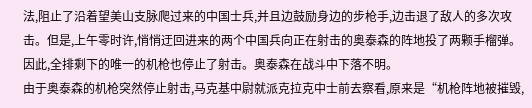法,阻止了沿着望美山支脉爬过来的中国士兵,并且边鼓励身边的步枪手,边击退了敌人的多次攻击。但是,上午零时许,悄悄迂回进来的两个中国兵向正在射击的奥泰森的阵地投了两颗手榴弹。因此,全排剩下的唯一的机枪也停止了射击。奥泰森在战斗中下落不明。
由于奥泰森的机枪突然停止射击,马克基中尉就派克拉克中士前去察看,原来是“机枪阵地被摧毁,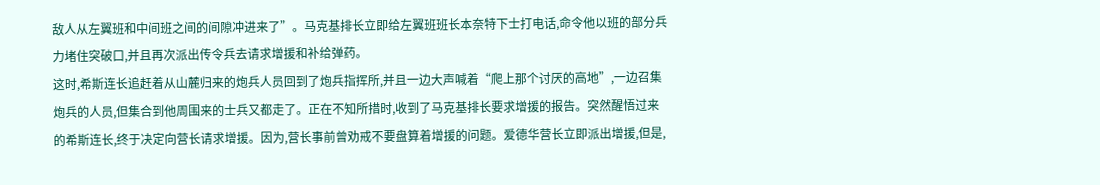敌人从左翼班和中间班之间的间隙冲进来了”。马克基排长立即给左翼班班长本奈特下士打电话,命令他以班的部分兵力堵住突破口,并且再次派出传令兵去请求增援和补给弹药。
这时,希斯连长追赶着从山麓归来的炮兵人员回到了炮兵指挥所,并且一边大声喊着“爬上那个讨厌的高地”,一边召集炮兵的人员,但集合到他周围来的士兵又都走了。正在不知所措时,收到了马克基排长要求增援的报告。突然醒悟过来的希斯连长,终于决定向营长请求增援。因为,营长事前曾劝戒不要盘算着增援的问题。爱德华营长立即派出增援,但是,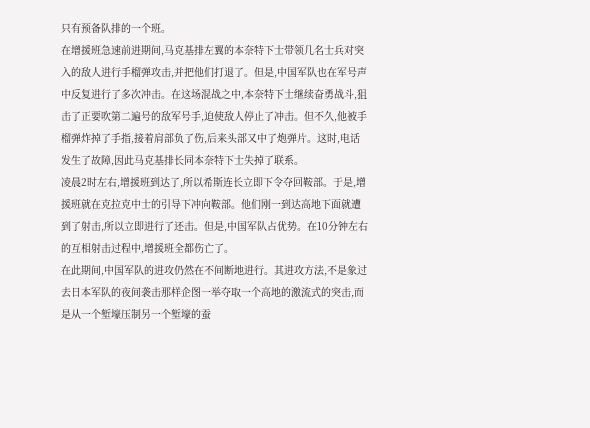只有预备队排的一个班。
在增援班急速前进期间,马克基排左翼的本奈特下士带领几名士兵对突入的敌人进行手榴弹攻击,并把他们打退了。但是,中国军队也在军号声中反复进行了多次冲击。在这场混战之中,本奈特下士继续奋勇战斗,狙击了正要吹第二遍号的敌军号手,迫使敌人停止了冲击。但不久,他被手榴弹炸掉了手指,接着肩部负了伤,后来头部又中了炮弹片。这时,电话发生了故障,因此马克基排长同本奈特下士失掉了联系。
凌晨2时左右,增援班到达了,所以希斯连长立即下令夺回鞍部。于是,增援班就在克拉克中士的引导下冲向鞍部。他们刚一到达高地下面就遭到了射击,所以立即进行了还击。但是,中国军队占优势。在10分钟左右的互相射击过程中,增援班全都伤亡了。
在此期间,中国军队的进攻仍然在不间断地进行。其进攻方法,不是象过去日本军队的夜间袭击那样企图一举夺取一个高地的激流式的突击,而是从一个堑壕压制另一个堑壕的蚕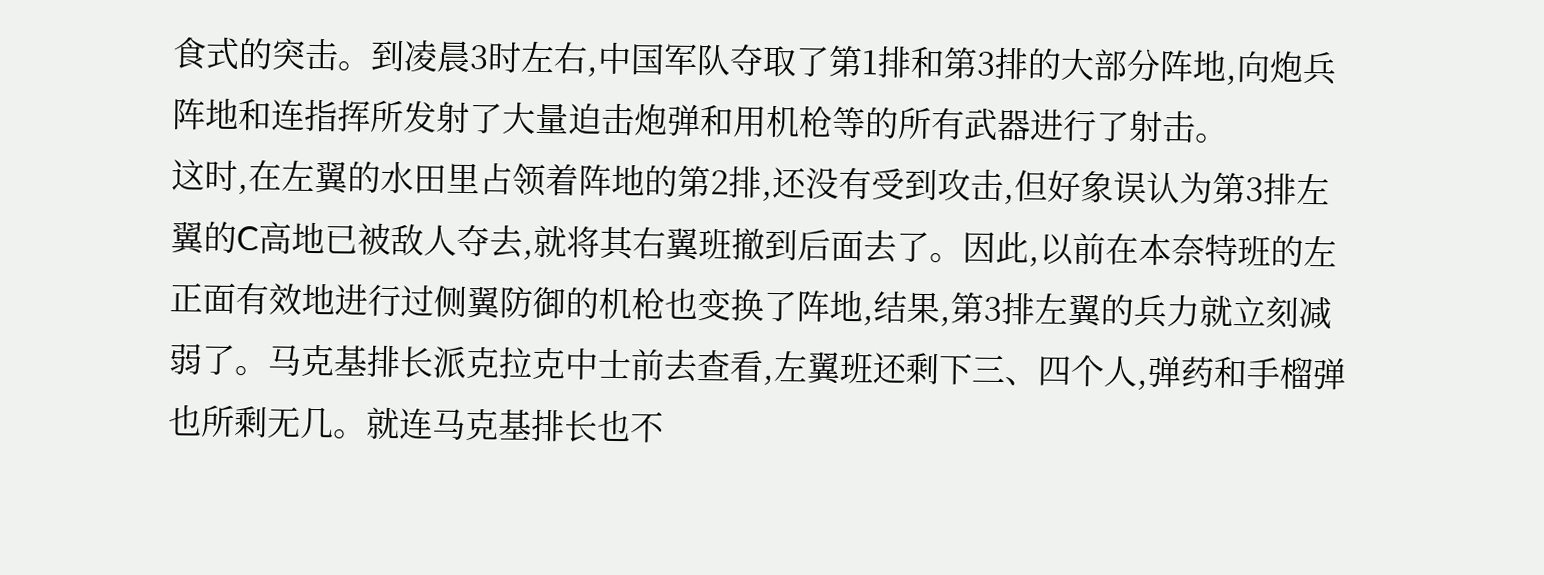食式的突击。到凌晨3时左右,中国军队夺取了第1排和第3排的大部分阵地,向炮兵阵地和连指挥所发射了大量迫击炮弹和用机枪等的所有武器进行了射击。
这时,在左翼的水田里占领着阵地的第2排,还没有受到攻击,但好象误认为第3排左翼的C高地已被敌人夺去,就将其右翼班撤到后面去了。因此,以前在本奈特班的左正面有效地进行过侧翼防御的机枪也变换了阵地,结果,第3排左翼的兵力就立刻减弱了。马克基排长派克拉克中士前去查看,左翼班还剩下三、四个人,弹药和手榴弹也所剩无几。就连马克基排长也不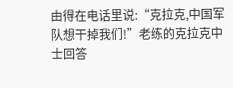由得在电话里说:“克拉克,中国军队想干掉我们!”老练的克拉克中士回答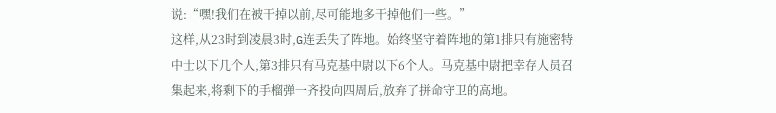说:“嘿!我们在被干掉以前,尽可能地多干掉他们一些。”
这样,从23时到凌晨3时,G连丢失了阵地。始终坚守着阵地的第1排只有施密特中士以下几个人,第3排只有马克基中尉以下6个人。马克基中尉把幸存人员召集起来,将剩下的手榴弹一齐投向四周后,放弃了拼命守卫的高地。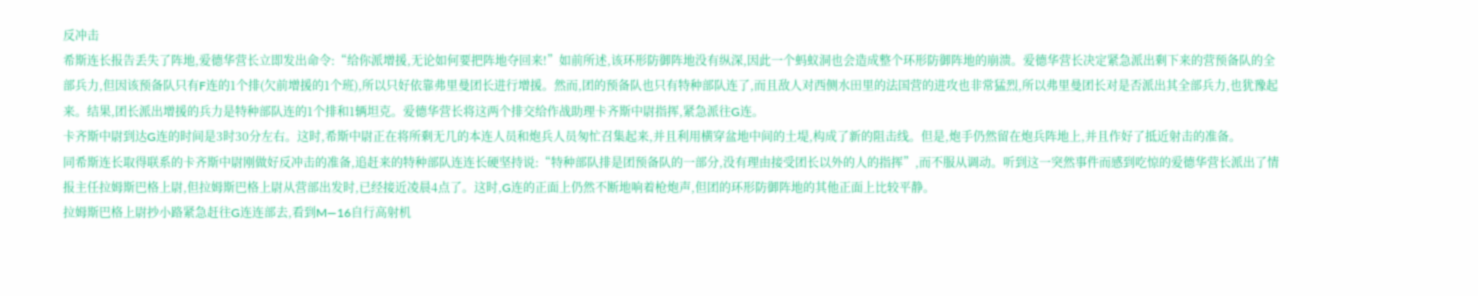反冲击
希斯连长报告丢失了阵地,爱德华营长立即发出命令:“给你派增援,无论如何要把阵地夺回来!”如前所述,该环形防御阵地没有纵深,因此一个蚂蚁洞也会造成整个环形防御阵地的崩溃。爱德华营长决定紧急派出剩下来的营预备队的全部兵力,但因该预备队只有F连的1个排(欠前增援的1个班),所以只好依靠弗里曼团长进行增援。然而,团的预备队也只有特种部队连了,而且敌人对西侧水田里的法国营的进攻也非常猛烈,所以弗里曼团长对是否派出其全部兵力,也犹豫起来。结果,团长派出增援的兵力是特种部队连的1个排和1辆坦克。爱德华营长将这两个排交给作战助理卡齐斯中尉指挥,紧急派往G连。
卡齐斯中尉到达G连的时间是3时30分左右。这时,希斯中尉正在将所剩无几的本连人员和炮兵人员匆忙召集起来,并且利用横穿盆地中间的土堤,构成了新的阻击线。但是,炮手仍然留在炮兵阵地上,并且作好了抵近射击的准备。
同希斯连长取得联系的卡齐斯中尉刚做好反冲击的准备,追赶来的特种部队连连长硬坚持说:“特种部队排是团预备队的一部分,没有理由接受团长以外的人的指挥”,而不服从调动。听到这一突然事件而感到吃惊的爱德华营长派出了情报主任拉姆斯巴格上尉,但拉姆斯巴格上尉从营部出发时,已经接近凌晨4点了。这时,G连的正面上仍然不断地响着枪炮声,但团的环形防御阵地的其他正面上比较平静。
拉姆斯巴格上尉抄小路紧急赶往G连连部去,看到M—16自行高射机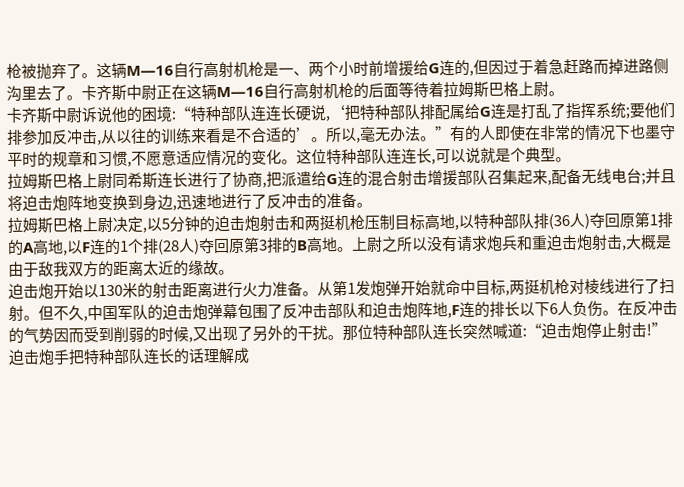枪被抛弃了。这辆M—16自行高射机枪是一、两个小时前增援给G连的,但因过于着急赶路而掉进路侧沟里去了。卡齐斯中尉正在这辆M—16自行高射机枪的后面等待着拉姆斯巴格上尉。
卡齐斯中尉诉说他的困境:“特种部队连连长硬说,‘把特种部队排配属给G连是打乱了指挥系统;要他们排参加反冲击,从以往的训练来看是不合适的’。所以,毫无办法。”有的人即使在非常的情况下也墨守平时的规章和习惯,不愿意适应情况的变化。这位特种部队连连长,可以说就是个典型。
拉姆斯巴格上尉同希斯连长进行了协商,把派遣给G连的混合射击增援部队召集起来,配备无线电台;并且将迫击炮阵地变换到身边,迅速地进行了反冲击的准备。
拉姆斯巴格上尉决定,以5分钟的迫击炮射击和两挺机枪压制目标高地,以特种部队排(36人)夺回原第1排的A高地,以F连的1个排(28人)夺回原第3排的B高地。上尉之所以没有请求炮兵和重迫击炮射击,大概是由于敌我双方的距离太近的缘故。
迫击炮开始以130米的射击距离进行火力准备。从第1发炮弹开始就命中目标,两挺机枪对棱线进行了扫射。但不久,中国军队的迫击炮弹幕包围了反冲击部队和迫击炮阵地,F连的排长以下6人负伤。在反冲击的气势因而受到削弱的时候,又出现了另外的干扰。那位特种部队连长突然喊道:“迫击炮停止射击!”迫击炮手把特种部队连长的话理解成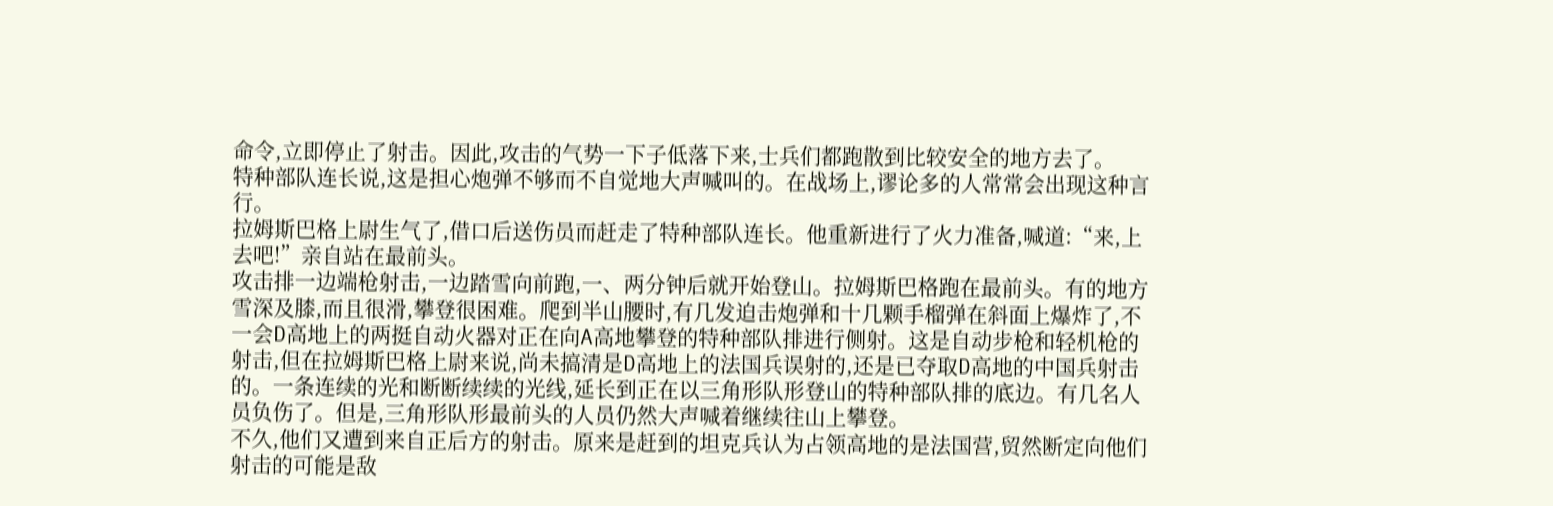命令,立即停止了射击。因此,攻击的气势一下子低落下来,士兵们都跑散到比较安全的地方去了。
特种部队连长说,这是担心炮弹不够而不自觉地大声喊叫的。在战场上,谬论多的人常常会出现这种言行。
拉姆斯巴格上尉生气了,借口后送伤员而赶走了特种部队连长。他重新进行了火力准备,喊道:“来,上去吧!”亲自站在最前头。
攻击排一边端枪射击,一边踏雪向前跑,一、两分钟后就开始登山。拉姆斯巴格跑在最前头。有的地方雪深及膝,而且很滑,攀登很困难。爬到半山腰时,有几发迫击炮弹和十几颗手榴弹在斜面上爆炸了,不一会D高地上的两挺自动火器对正在向A高地攀登的特种部队排进行侧射。这是自动步枪和轻机枪的射击,但在拉姆斯巴格上尉来说,尚未搞清是D高地上的法国兵误射的,还是已夺取D高地的中国兵射击的。一条连续的光和断断续续的光线,延长到正在以三角形队形登山的特种部队排的底边。有几名人员负伤了。但是,三角形队形最前头的人员仍然大声喊着继续往山上攀登。
不久,他们又遭到来自正后方的射击。原来是赶到的坦克兵认为占领高地的是法国营,贸然断定向他们射击的可能是敌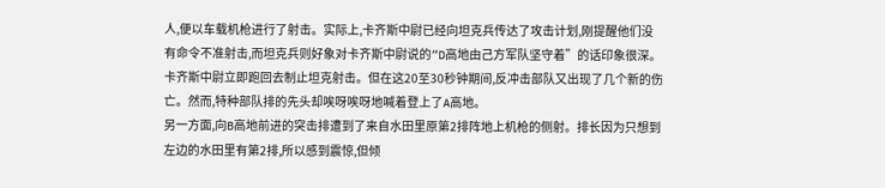人,便以车载机枪进行了射击。实际上,卡齐斯中尉已经向坦克兵传达了攻击计划,刚提醒他们没有命令不准射击,而坦克兵则好象对卡齐斯中尉说的“D高地由己方军队坚守着”的话印象很深。卡齐斯中尉立即跑回去制止坦克射击。但在这20至30秒钟期间,反冲击部队又出现了几个新的伤亡。然而,特种部队排的先头却唉呀唉呀地喊着登上了A高地。
另一方面,向B高地前进的突击排遭到了来自水田里原第2排阵地上机枪的侧射。排长因为只想到左边的水田里有第2排,所以感到震惊,但倾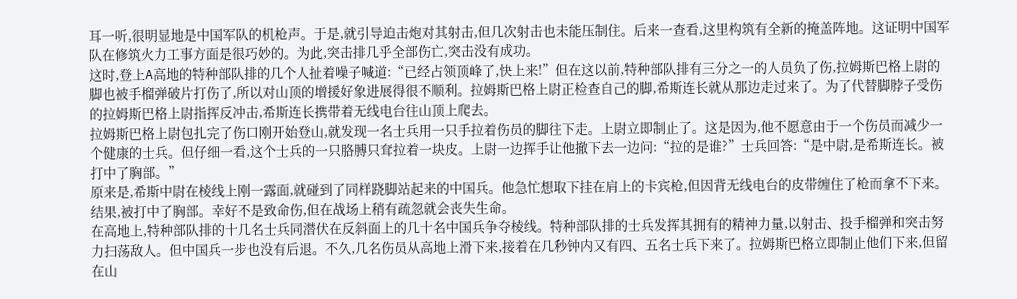耳一听,很明显地是中国军队的机枪声。于是,就引导迫击炮对其射击,但几次射击也未能压制住。后来一查看,这里构筑有全新的掩盖阵地。这证明中国军队在修筑火力工事方面是很巧妙的。为此,突击排几乎全部伤亡,突击没有成功。
这时,登上A高地的特种部队排的几个人扯着噪子喊道:“已经占领顶峰了,快上来!”但在这以前,特种部队排有三分之一的人员负了伤,拉姆斯巴格上尉的脚也被手榴弹破片打伤了,所以对山顶的增援好象进展得很不顺利。拉姆斯巴格上尉正检查自己的脚,希斯连长就从那边走过来了。为了代替脚脖子受伤的拉姆斯巴格上尉指挥反冲击,希斯连长携带着无线电台往山顶上爬去。
拉姆斯巴格上尉包扎完了伤口刚开始登山,就发现一名士兵用一只手拉着伤员的脚往下走。上尉立即制止了。这是因为,他不愿意由于一个伤员而减少一个健康的士兵。但仔细一看,这个士兵的一只胳膊只耷拉着一块皮。上尉一边挥手让他撤下去一边问:“拉的是谁?”士兵回答:“是中尉,是希斯连长。被打中了胸部。”
原来是,希斯中尉在棱线上刚一露面,就碰到了同样跷脚站起来的中国兵。他急忙想取下挂在肩上的卡宾枪,但因背无线电台的皮带缠住了枪而拿不下来。结果,被打中了胸部。幸好不是致命伤,但在战场上稍有疏忽就会丧失生命。
在高地上,特种部队排的十几名士兵同潜伏在反斜面上的几十名中国兵争夺棱线。特种部队排的士兵发挥其拥有的精神力量,以射击、投手榴弹和突击努力扫荡敌人。但中国兵一步也没有后退。不久,几名伤员从高地上滑下来,接着在几秒钟内又有四、五名士兵下来了。拉姆斯巴格立即制止他们下来,但留在山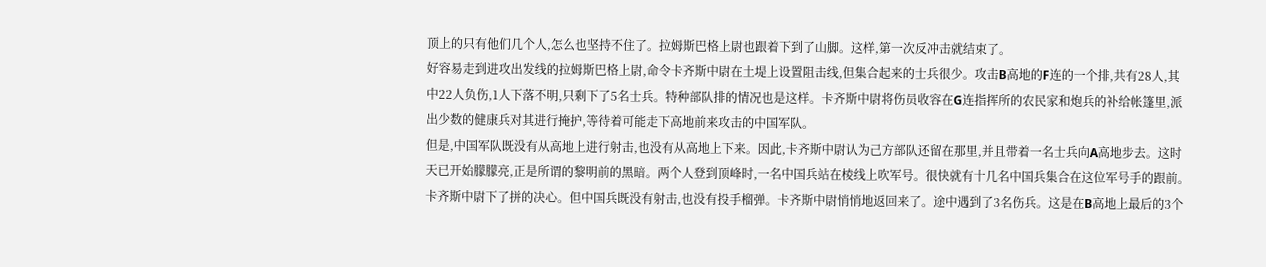顶上的只有他们几个人,怎么也坚持不住了。拉姆斯巴格上尉也跟着下到了山脚。这样,第一次反冲击就结束了。
好容易走到进攻出发线的拉姆斯巴格上尉,命令卡齐斯中尉在土堤上设置阻击线,但集合起来的士兵很少。攻击B高地的F连的一个排,共有28人,其中22人负伤,1人下落不明,只剩下了5名士兵。特种部队排的情况也是这样。卡齐斯中尉将伤员收容在G连指挥所的农民家和炮兵的补给帐篷里,派出少数的健康兵对其进行掩护,等待着可能走下高地前来攻击的中国军队。
但是,中国军队既没有从高地上进行射击,也没有从高地上下来。因此,卡齐斯中尉认为己方部队还留在那里,并且带着一名士兵向A高地步去。这时天已开始朦朦亮,正是所谓的黎明前的黑暗。两个人登到顶峰时,一名中国兵站在棱线上吹军号。很快就有十几名中国兵集合在这位军号手的跟前。卡齐斯中尉下了拼的决心。但中国兵既没有射击,也没有投手榴弹。卡齐斯中尉悄悄地返回来了。途中遇到了3名伤兵。这是在B高地上最后的3个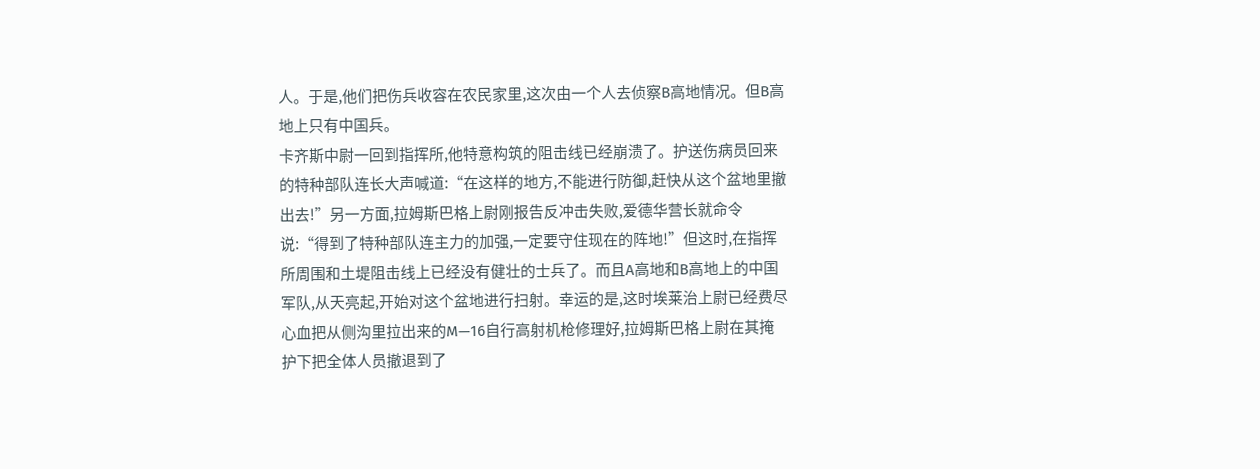人。于是,他们把伤兵收容在农民家里,这次由一个人去侦察B高地情况。但B高地上只有中国兵。
卡齐斯中尉一回到指挥所,他特意构筑的阻击线已经崩溃了。护送伤病员回来的特种部队连长大声喊道:“在这样的地方,不能进行防御,赶快从这个盆地里撤出去!”另一方面,拉姆斯巴格上尉刚报告反冲击失败,爱德华营长就命令说:“得到了特种部队连主力的加强,一定要守住现在的阵地!”但这时,在指挥所周围和土堤阻击线上已经没有健壮的士兵了。而且A高地和B高地上的中国军队,从天亮起,开始对这个盆地进行扫射。幸运的是,这时埃莱治上尉已经费尽心血把从侧沟里拉出来的M—16自行高射机枪修理好,拉姆斯巴格上尉在其掩护下把全体人员撤退到了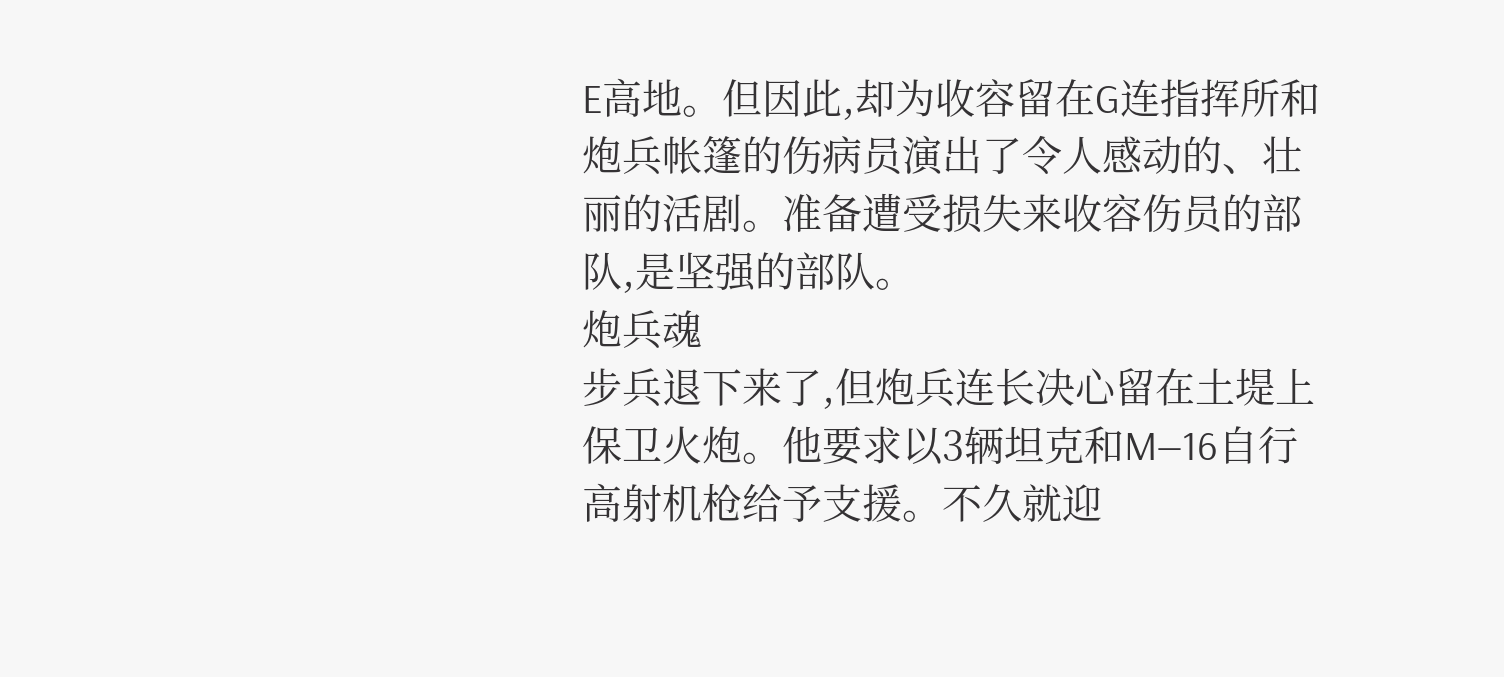E高地。但因此,却为收容留在G连指挥所和炮兵帐篷的伤病员演出了令人感动的、壮丽的活剧。准备遭受损失来收容伤员的部队,是坚强的部队。
炮兵魂
步兵退下来了,但炮兵连长决心留在土堤上保卫火炮。他要求以3辆坦克和M—16自行高射机枪给予支援。不久就迎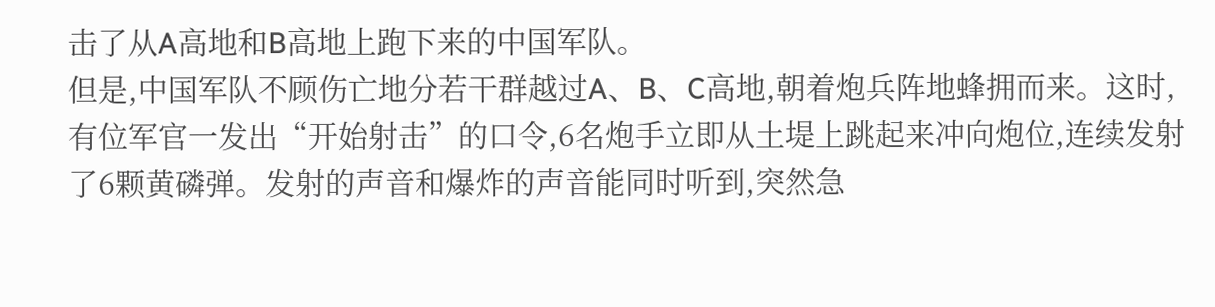击了从A高地和B高地上跑下来的中国军队。
但是,中国军队不顾伤亡地分若干群越过A、B、C高地,朝着炮兵阵地蜂拥而来。这时,有位军官一发出“开始射击”的口令,6名炮手立即从土堤上跳起来冲向炮位,连续发射了6颗黄磷弹。发射的声音和爆炸的声音能同时听到,突然急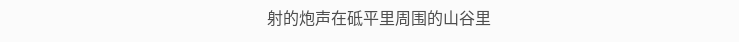射的炮声在砥平里周围的山谷里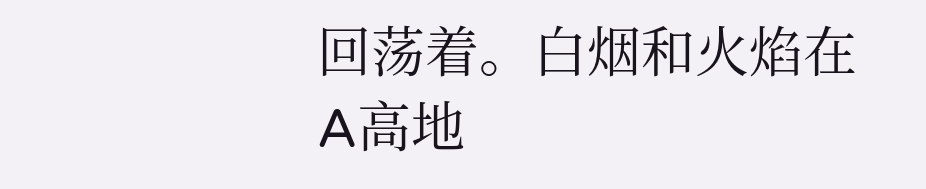回荡着。白烟和火焰在A高地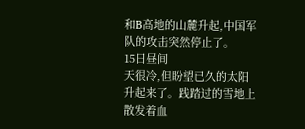和B高地的山麓升起,中国军队的攻击突然停止了。
15日昼间
天很冷,但盼望已久的太阳升起来了。践踏过的雪地上散发着血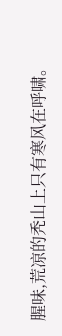腥味,荒凉的秃山上只有寒风在呼啸。